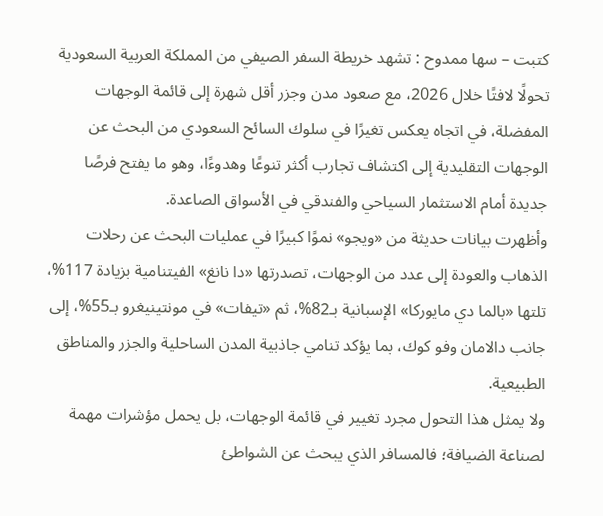كتبت – سها ممدوح : تشهد خريطة السفر الصيفي من المملكة العربية السعودية تحولًا لافتًا خلال 2026، مع صعود مدن وجزر أقل شهرة إلى قائمة الوجهات المفضلة، في اتجاه يعكس تغيرًا في سلوك السائح السعودي من البحث عن الوجهات التقليدية إلى اكتشاف تجارب أكثر تنوعًا وهدوءًا، وهو ما يفتح فرصًا جديدة أمام الاستثمار السياحي والفندقي في الأسواق الصاعدة.
وأظهرت بيانات حديثة من «ويجو» نموًا كبيرًا في عمليات البحث عن رحلات الذهاب والعودة إلى عدد من الوجهات، تصدرتها «دا نانغ» الفيتنامية بزيادة 117%، تلتها «بالما دي مايوركا» الإسبانية بـ82%، ثم «تيفات» في مونتينيغرو بـ55%، إلى جانب دالامان وفو كوك، بما يؤكد تنامي جاذبية المدن الساحلية والجزر والمناطق الطبيعية.
ولا يمثل هذا التحول مجرد تغيير في قائمة الوجهات، بل يحمل مؤشرات مهمة لصناعة الضيافة؛ فالمسافر الذي يبحث عن الشواطئ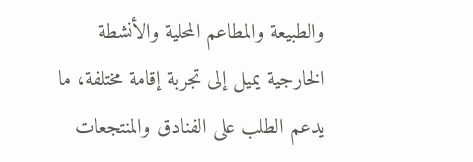والطبيعة والمطاعم المحلية والأنشطة الخارجية يميل إلى تجربة إقامة مختلفة، ما يدعم الطلب على الفنادق والمنتجعات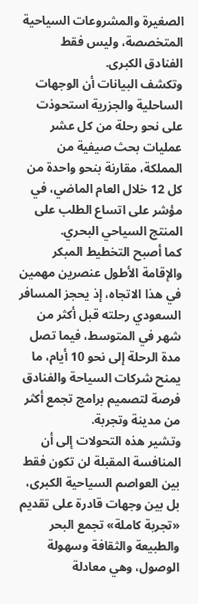الصغيرة والمشروعات السياحية المتخصصة، وليس فقط الفنادق الكبرى.
وتكشف البيانات أن الوجهات الساحلية والجزرية استحوذت على نحو رحلة من كل عشر عمليات بحث صيفية من المملكة، مقارنة بنحو واحدة من كل 12 خلال العام الماضي، في مؤشر على اتساع الطلب على المنتج السياحي البحري.
كما أصبح التخطيط المبكر والإقامة الأطول عنصرين مهمين في هذا الاتجاه، إذ يحجز المسافر السعودي رحلته قبل أكثر من شهر في المتوسط، فيما تصل مدة الرحلة إلى نحو 10 أيام، ما يمنح شركات السياحة والفنادق فرصة لتصميم برامج تجمع أكثر من مدينة وتجربة.
وتشير هذه التحولات إلى أن المنافسة المقبلة لن تكون فقط بين العواصم السياحية الكبرى، بل بين وجهات قادرة على تقديم «تجربة كاملة» تجمع البحر والطبيعة والثقافة وسهولة الوصول، وهي معادلة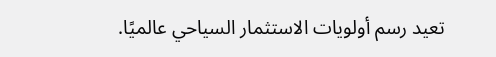تعيد رسم أولويات الاستثمار السياحي عالميًا.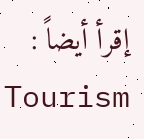إقرأ أيضاً :
Tourism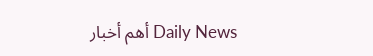Daily News أهم أخبار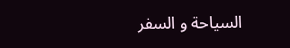السياحة و السفر